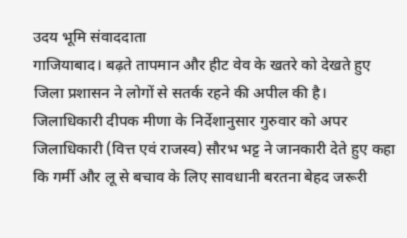उदय भूमि संवाददाता
गाजियाबाद। बढ़ते तापमान और हीट वेव के खतरे को देखते हुए जिला प्रशासन ने लोगों से सतर्क रहने की अपील की है। जिलाधिकारी दीपक मीणा के निर्देशानुसार गुरुवार को अपर जिलाधिकारी (वित्त एवं राजस्व) सौरभ भट्ट ने जानकारी देते हुए कहा कि गर्मी और लू से बचाव के लिए सावधानी बरतना बेहद जरूरी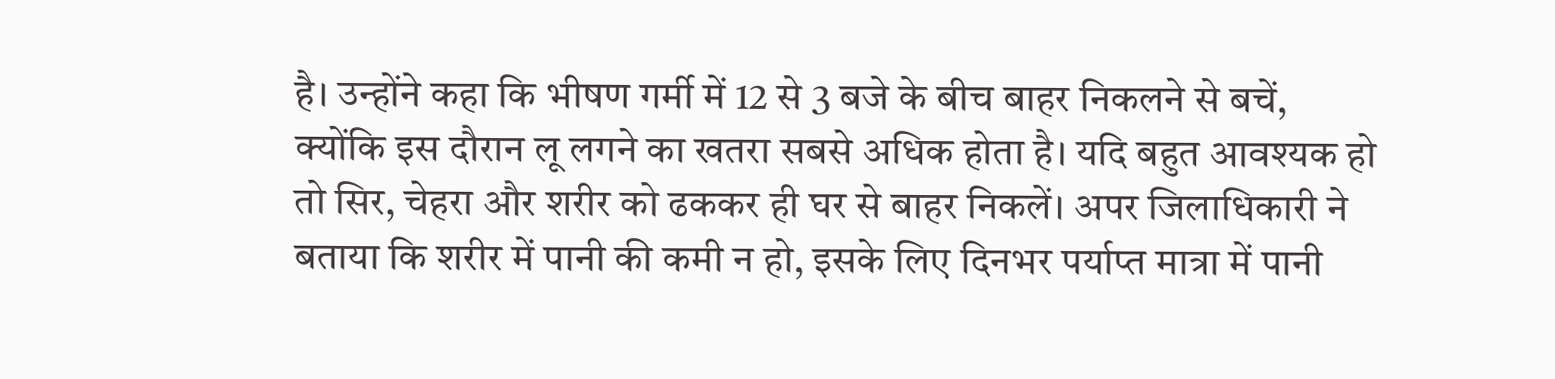है। उन्होंने कहा कि भीषण गर्मी में 12 से 3 बजे के बीच बाहर निकलने से बचें, क्योंकि इस दौरान लू लगने का खतरा सबसे अधिक होता है। यदि बहुत आवश्यक हो तो सिर, चेहरा और शरीर को ढककर ही घर से बाहर निकलें। अपर जिलाधिकारी ने बताया कि शरीर में पानी की कमी न हो, इसके लिए दिनभर पर्याप्त मात्रा में पानी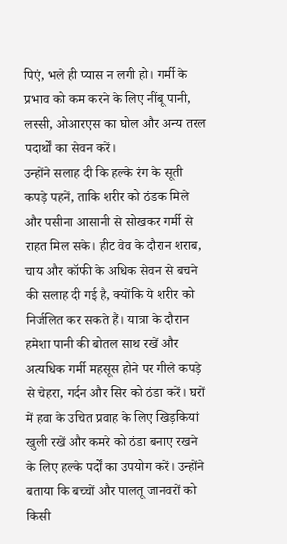पिएं, भले ही प्यास न लगी हो। गर्मी के प्रभाव को कम करने के लिए नींबू पानी, लस्सी, ओआरएस का घोल और अन्य तरल पदार्थों का सेवन करें।
उन्होंने सलाह दी कि हल्के रंग के सूती कपड़े पहनें, ताकि शरीर को ठंडक मिले और पसीना आसानी से सोखकर गर्मी से राहत मिल सके। हीट वेव के दौरान शराब, चाय और कॉफी के अधिक सेवन से बचने की सलाह दी गई है, क्योंकि ये शरीर को निर्जलित कर सकते हैं। यात्रा के दौरान हमेशा पानी की बोतल साथ रखें और अत्यधिक गर्मी महसूस होने पर गीले कपड़े से चेहरा, गर्दन और सिर को ठंडा करें। घरों में हवा के उचित प्रवाह के लिए खिड़कियां खुली रखें और कमरे को ठंडा बनाए रखने के लिए हल्के पर्दों का उपयोग करें। उन्होंने बताया कि बच्चों और पालतू जानवरों को किसी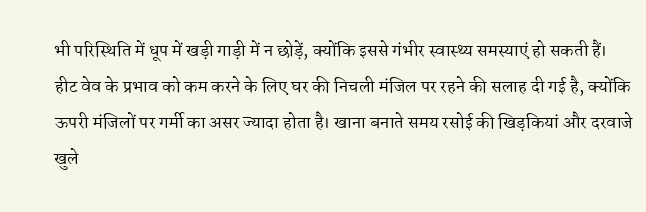भी परिस्थिति में धूप में खड़ी गाड़ी में न छोड़ें, क्योंकि इससे गंभीर स्वास्थ्य समस्याएं हो सकती हैं।
हीट वेव के प्रभाव को कम करने के लिए घर की निचली मंजिल पर रहने की सलाह दी गई है, क्योंकि ऊपरी मंजिलों पर गर्मी का असर ज्यादा होता है। खाना बनाते समय रसोई की खिड़कियां और दरवाजे खुले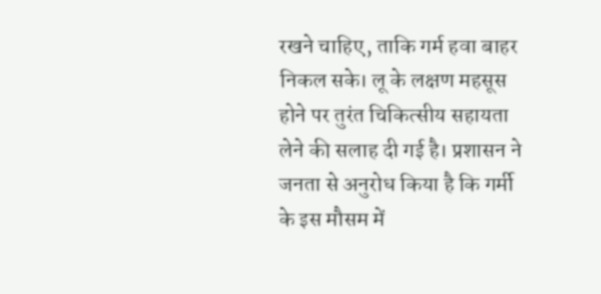रखने चाहिए, ताकि गर्म हवा बाहर निकल सके। लू के लक्षण महसूस होने पर तुरंत चिकित्सीय सहायता लेने की सलाह दी गई है। प्रशासन ने जनता से अनुरोध किया है कि गर्मी के इस मौसम में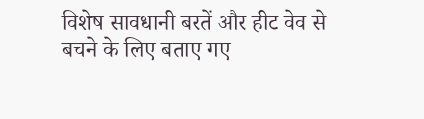विशेष सावधानी बरतें और हीट वेव से बचने के लिए बताए गए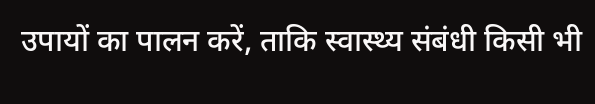उपायों का पालन करें, ताकि स्वास्थ्य संबंधी किसी भी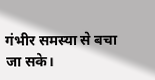गंभीर समस्या से बचा जा सके।